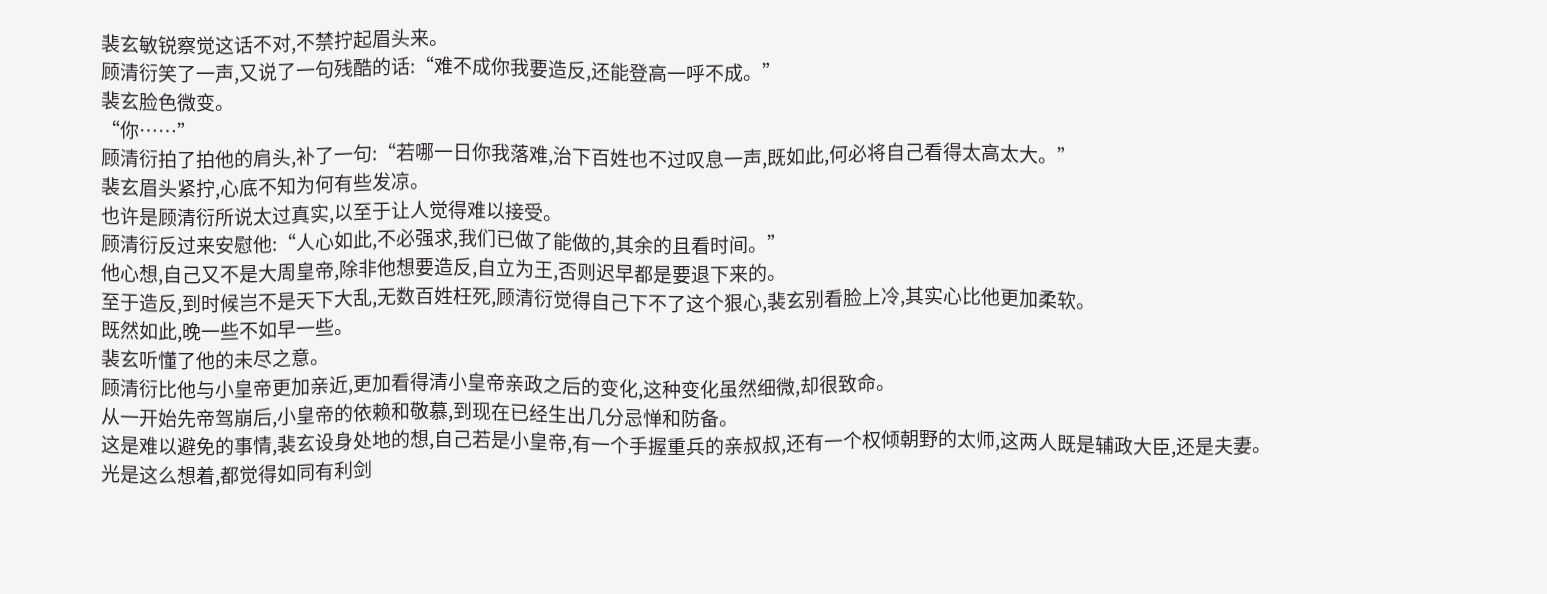裴玄敏锐察觉这话不对,不禁拧起眉头来。
顾清衍笑了一声,又说了一句残酷的话:“难不成你我要造反,还能登高一呼不成。”
裴玄脸色微变。
“你……”
顾清衍拍了拍他的肩头,补了一句:“若哪一日你我落难,治下百姓也不过叹息一声,既如此,何必将自己看得太高太大。”
裴玄眉头紧拧,心底不知为何有些发凉。
也许是顾清衍所说太过真实,以至于让人觉得难以接受。
顾清衍反过来安慰他:“人心如此,不必强求,我们已做了能做的,其余的且看时间。”
他心想,自己又不是大周皇帝,除非他想要造反,自立为王,否则迟早都是要退下来的。
至于造反,到时候岂不是天下大乱,无数百姓枉死,顾清衍觉得自己下不了这个狠心,裴玄别看脸上冷,其实心比他更加柔软。
既然如此,晚一些不如早一些。
裴玄听懂了他的未尽之意。
顾清衍比他与小皇帝更加亲近,更加看得清小皇帝亲政之后的变化,这种变化虽然细微,却很致命。
从一开始先帝驾崩后,小皇帝的依赖和敬慕,到现在已经生出几分忌惮和防备。
这是难以避免的事情,裴玄设身处地的想,自己若是小皇帝,有一个手握重兵的亲叔叔,还有一个权倾朝野的太师,这两人既是辅政大臣,还是夫妻。
光是这么想着,都觉得如同有利剑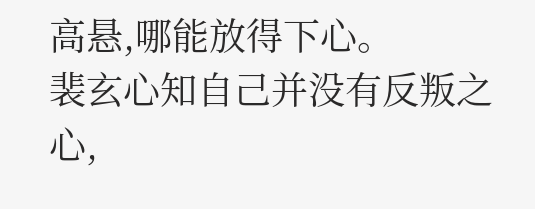高悬,哪能放得下心。
裴玄心知自己并没有反叛之心,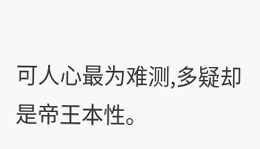可人心最为难测,多疑却是帝王本性。